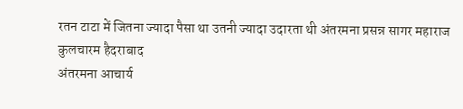रतन टाटा में जितना ज्यादा पैसा था उतनी ज्यादा उदारता थी अंतरमना प्रसन्न सागर महाराज
कुलचारम हैदराबाद
अंतरमना आचार्य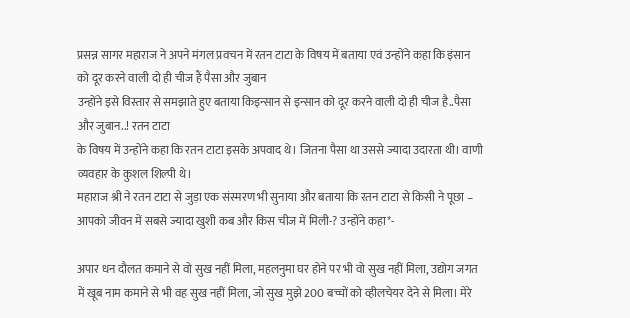प्रसन्न सागर महाराज ने अपने मंगल प्रवचन में रतन टाटा के विषय में बताया एवं उन्होंने कहा कि इंसान को दूर करने वाली दो ही चीज हैं पैसा और जुबान
उन्होंने इसे विस्तार से समझाते हुए बताया किइन्सान से इन्सान को दूर करने वाली दो ही चीज है..पैसा और जुबान..! रतन टाटा
के विषय में उन्होंने कहा कि रतन टाटा इसके अपवाद थे। जितना पैसा था उससे ज्यादा उदारता थी। वाणी व्यवहार के कुशल शिल्पी थे।
महाराज श्री ने रतन टाटा से जुड़ा एक संस्मरण भी सुनाया और बताया कि रतन टाटा से किसी ने पूछा – आपको जीवन में सबसे ज्यादा खुशी कब और किस चीज में मिली-? उन्होंने कहा*-

अपार धन दौलत कमाने से वो सुख नहीं मिला, महलनुमा घर होने पर भी वो सुख नहीं मिला, उद्योग जगत में खूब नाम कमाने से भी वह सुख नहीं मिला, जो सुख मुझे 200 बच्चों को व्हीलचेयर देने से मिला। मेरे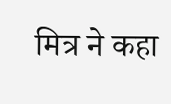मित्र ने कहा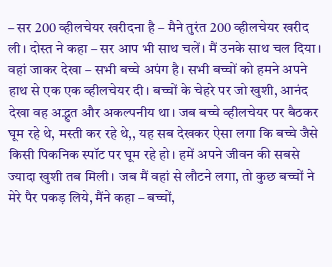– सर 200 व्हीलचेयर खरीदना है – मैने तुरंत 200 व्हीलचेयर खरीद ली। दोस्त ने कहा – सर आप भी साथ चलें। मैं उनके साथ चल दिया। वहां जाकर देखा – सभी बच्चे अपंग है। सभी बच्चों को हमने अपने हाथ से एक एक व्हीलचेयर दी। बच्चों के चेहरे पर जो खुशी, आनंद देखा वह अद्भुत और अकल्पनीय था। जब बच्चे व्हीलचेयर पर बैठकर घूम रहे थे, मस्ती कर रहे थे,, यह सब देखकर ऐसा लगा कि बच्चे जैसे किसी पिकनिक स्पॉट पर घूम रहे हो। हमें अपने जीवन की सबसे ज्यादा खुशी तब मिली। जब मैं वहां से लौटने लगा, तो कुछ बच्चों ने मेरे पैर पकड़ लिये, मैंने कहा – बच्चों,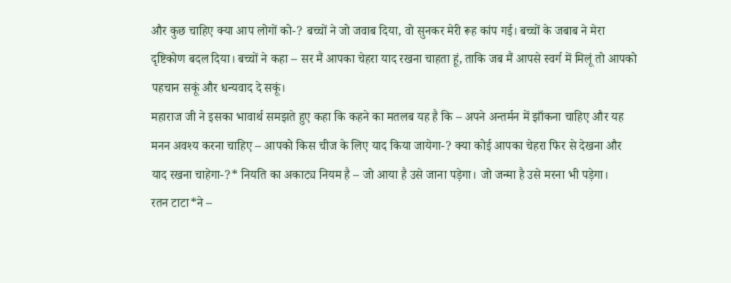और कुछ चाहिए क्या आप लोगों को-? बच्चों ने जो जवाब दिया, वो सुनकर मेरी रूह कांप गई। बच्चों के जबाब ने मेरा दृष्टिकोण बदल दिया। बच्चों ने कहा – सर मैं आपका चेहरा याद रखना चाहता हूं, ताकि जब मैं आपसे स्वर्ग में मिलूं तो आपको पहचान सकूं और धन्यवाद दे सकूं।
महाराज जी ने इसका भावार्थ समझते हुए कहा कि कहने का मतलब यह है कि – अपने अन्तर्मन में झाँकना चाहिए और यह मनन अवश्य करना चाहिए – आपको किस चीज के लिए याद किया जायेगा-? क्या कोई आपका चेहरा फिर से देखना और याद रखना चाहेगा-?* नियति का अकाट्य नियम है – जो आया है उसे जाना पड़ेगा। जो जन्मा है उसे मरना भी पड़ेगा।
रतन टाटा*ने –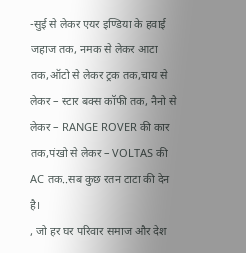-सुई से लेकर एयर इण्डिया के हवाई जहाज तक, नमक से लेकर आटा तक,ऑटो से लेकर ट्रक तक,चाय से लेकर – स्टार बक्स कॉफी तक, नैनो से लेकर – RANGE ROVER की कार तक,पंखो से लेकर – VOLTAS की AC तक..सब कुछ रतन टाटा की देन है।
, जो हर घर परिवार समाज और देश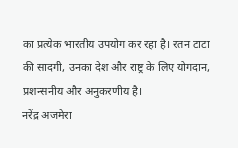का प्रत्येक भारतीय उपयोग कर रहा है। रतन टाटा की सादगी, उनका देश और राष्ट्र के लिए योगदान, प्रशन्सनीय और अनुकरणीय है।
नरेंद्र अजमेरा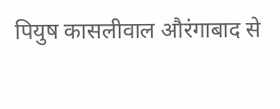पियुष कासलीवाल औरंगाबाद से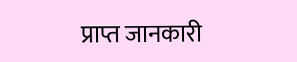प्राप्त जानकारी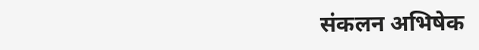संकलन अभिषेक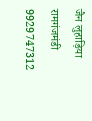जैन लुहाड़िया रामगंजमंडी 9929747312